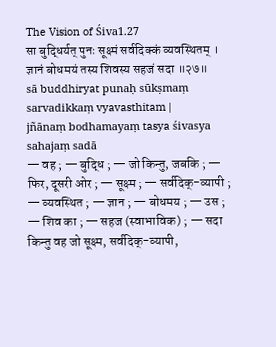The Vision of Śiva1.27
सा बुद्धिर्यत् पुनः सूक्ष्मं सर्वदिक्कं व्यवस्थितम् ।
ज्ञानं बोधमयं तस्य शिवस्य सहजं सदा ॥२७॥
sā buddhiryat punaḥ sūkṣmaṃ sarvadikkaṃ vyavasthitam |
jñānaṃ bodhamayaṃ tasya śivasya sahajaṃ sadā
— वह ; — बुद्धि ; — जो किन्तु, जबकि ; — फिर, दूसरी ओर ; — सूक्ष्म ; — सर्वदिक्-व्यापी ; — व्यवस्थित ; — ज्ञान ; — बोधमय ; — उस ; — शिव का ; — सहज (स्वाभाविक) ; — सदा किन्तु वह जो सूक्ष्म, सर्वदिक्-व्यापी,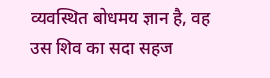व्यवस्थित बोधमय ज्ञान है, वह उस शिव का सदा सहज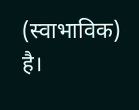(स्वाभाविक) है।